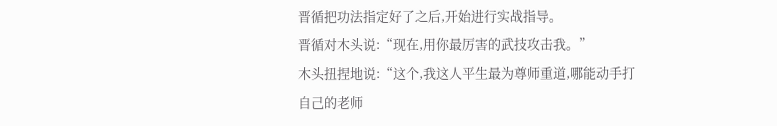晋循把功法指定好了之后,开始进行实战指导。
晋循对木头说:“现在,用你最厉害的武技攻击我。”
木头扭捏地说:“这个,我这人平生最为尊师重道,哪能动手打自己的老师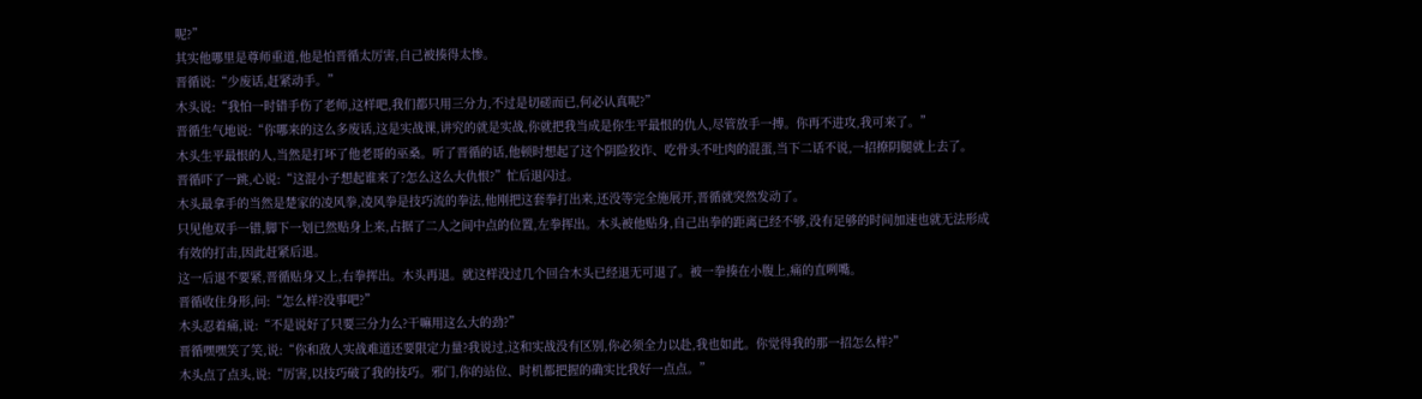呢?”
其实他哪里是尊师重道,他是怕晋循太厉害,自己被揍得太惨。
晋循说:“少废话,赶紧动手。”
木头说:“我怕一时错手伤了老师,这样吧,我们都只用三分力,不过是切磋而已,何必认真呢?”
晋循生气地说:“你哪来的这么多废话,这是实战课,讲究的就是实战,你就把我当成是你生平最恨的仇人,尽管放手一搏。你再不进攻,我可来了。”
木头生平最恨的人,当然是打坏了他老哥的巫桑。听了晋循的话,他顿时想起了这个阴险狡诈、吃骨头不吐肉的混蛋,当下二话不说,一招撩阴腿就上去了。
晋循吓了一跳,心说:“这混小子想起谁来了?怎么这么大仇恨?”忙后退闪过。
木头最拿手的当然是楚家的凌风拳,凌风拳是技巧流的拳法,他刚把这套拳打出来,还没等完全施展开,晋循就突然发动了。
只见他双手一错,脚下一划已然贴身上来,占据了二人之间中点的位置,左拳挥出。木头被他贴身,自己出拳的距离已经不够,没有足够的时间加速也就无法形成有效的打击,因此赶紧后退。
这一后退不要紧,晋循贴身又上,右拳挥出。木头再退。就这样没过几个回合木头已经退无可退了。被一拳揍在小腹上,痛的直咧嘴。
晋循收住身形,问:“怎么样?没事吧?”
木头忍着痛,说:“不是说好了只要三分力么?干嘛用这么大的劲?”
晋循嘿嘿笑了笑,说:“你和敌人实战难道还要限定力量?我说过,这和实战没有区别,你必须全力以赴,我也如此。你觉得我的那一招怎么样?”
木头点了点头,说:“厉害,以技巧破了我的技巧。邪门,你的站位、时机都把握的确实比我好一点点。”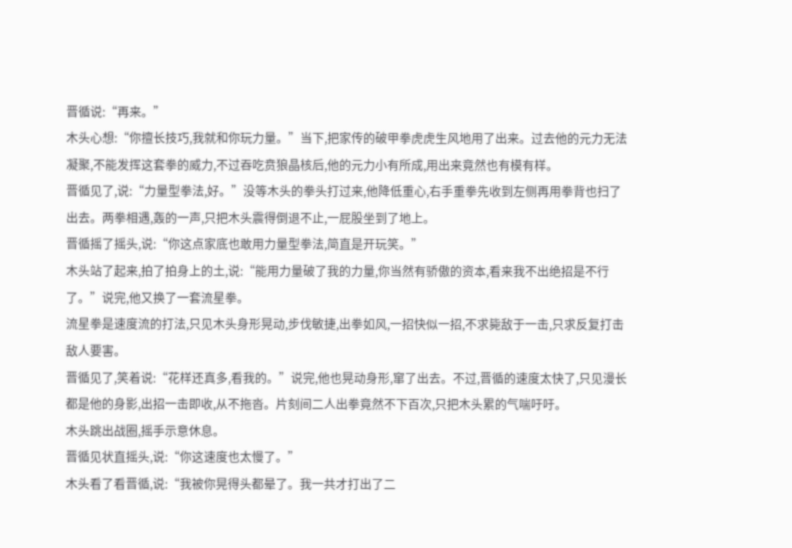晋循说:“再来。”
木头心想:“你擅长技巧,我就和你玩力量。”当下,把家传的破甲拳虎虎生风地用了出来。过去他的元力无法凝聚,不能发挥这套拳的威力,不过吞吃贲狼晶核后,他的元力小有所成,用出来竟然也有模有样。
晋循见了,说:“力量型拳法,好。”没等木头的拳头打过来,他降低重心,右手重拳先收到左侧再用拳背也扫了出去。两拳相遇,轰的一声,只把木头震得倒退不止,一屁股坐到了地上。
晋循摇了摇头,说:“你这点家底也敢用力量型拳法,简直是开玩笑。”
木头站了起来,拍了拍身上的土,说:“能用力量破了我的力量,你当然有骄傲的资本,看来我不出绝招是不行了。”说完,他又换了一套流星拳。
流星拳是速度流的打法,只见木头身形晃动,步伐敏捷,出拳如风,一招快似一招,不求毙敌于一击,只求反复打击敌人要害。
晋循见了,笑着说:“花样还真多,看我的。”说完,他也晃动身形,窜了出去。不过,晋循的速度太快了,只见漫长都是他的身影,出招一击即收,从不拖沓。片刻间二人出拳竟然不下百次,只把木头累的气喘吁吁。
木头跳出战圈,摇手示意休息。
晋循见状直摇头,说:“你这速度也太慢了。”
木头看了看晋循,说:“我被你晃得头都晕了。我一共才打出了二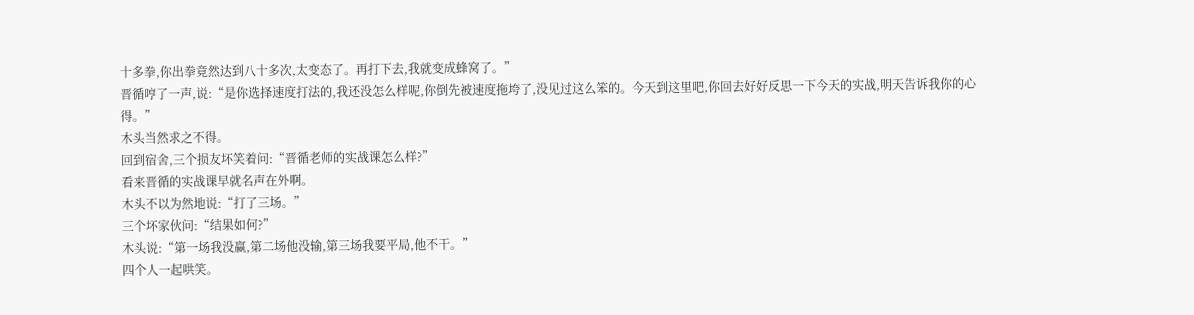十多拳,你出拳竟然达到八十多次,太变态了。再打下去,我就变成蜂窝了。”
晋循哼了一声,说:“是你选择速度打法的,我还没怎么样呢,你倒先被速度拖垮了,没见过这么笨的。今天到这里吧,你回去好好反思一下今天的实战,明天告诉我你的心得。”
木头当然求之不得。
回到宿舍,三个损友坏笑着问:“晋循老师的实战课怎么样?”
看来晋循的实战课早就名声在外啊。
木头不以为然地说:“打了三场。”
三个坏家伙问:“结果如何?”
木头说:“第一场我没赢,第二场他没输,第三场我要平局,他不干。”
四个人一起哄笑。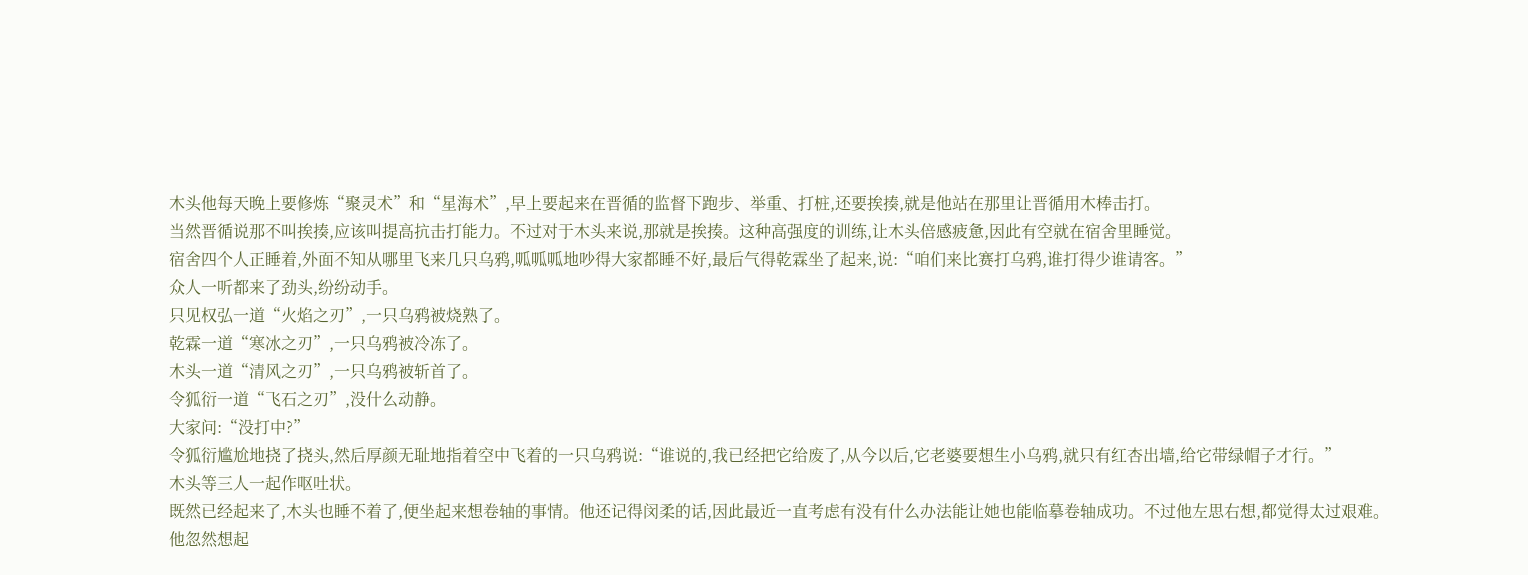木头他每天晚上要修炼“聚灵术”和“星海术”,早上要起来在晋循的监督下跑步、举重、打桩,还要挨揍,就是他站在那里让晋循用木棒击打。
当然晋循说那不叫挨揍,应该叫提高抗击打能力。不过对于木头来说,那就是挨揍。这种高强度的训练,让木头倍感疲惫,因此有空就在宿舍里睡觉。
宿舍四个人正睡着,外面不知从哪里飞来几只乌鸦,呱呱呱地吵得大家都睡不好,最后气得乾霖坐了起来,说:“咱们来比赛打乌鸦,谁打得少谁请客。”
众人一听都来了劲头,纷纷动手。
只见权弘一道“火焰之刃”,一只乌鸦被烧熟了。
乾霖一道“寒冰之刃”,一只乌鸦被冷冻了。
木头一道“清风之刃”,一只乌鸦被斩首了。
令狐衍一道“飞石之刃”,没什么动静。
大家问:“没打中?”
令狐衍尴尬地挠了挠头,然后厚颜无耻地指着空中飞着的一只乌鸦说:“谁说的,我已经把它给废了,从今以后,它老婆要想生小乌鸦,就只有红杏出墙,给它带绿帽子才行。”
木头等三人一起作呕吐状。
既然已经起来了,木头也睡不着了,便坐起来想卷轴的事情。他还记得闵柔的话,因此最近一直考虑有没有什么办法能让她也能临摹卷轴成功。不过他左思右想,都觉得太过艰难。
他忽然想起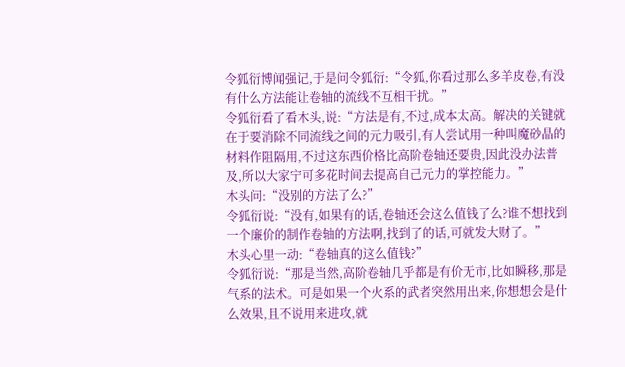令狐衍博闻强记,于是问令狐衍:“令狐,你看过那么多羊皮卷,有没有什么方法能让卷轴的流线不互相干扰。”
令狐衍看了看木头,说:“方法是有,不过,成本太高。解决的关键就在于要消除不同流线之间的元力吸引,有人尝试用一种叫魔砂晶的材料作阻隔用,不过这东西价格比高阶卷轴还要贵,因此没办法普及,所以大家宁可多花时间去提高自己元力的掌控能力。”
木头问:“没别的方法了么?”
令狐衍说:“没有,如果有的话,卷轴还会这么值钱了么?谁不想找到一个廉价的制作卷轴的方法啊,找到了的话,可就发大财了。”
木头心里一动:“卷轴真的这么值钱?”
令狐衍说:“那是当然,高阶卷轴几乎都是有价无市,比如瞬移,那是气系的法术。可是如果一个火系的武者突然用出来,你想想会是什么效果,且不说用来进攻,就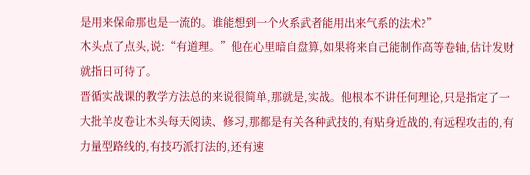是用来保命那也是一流的。谁能想到一个火系武者能用出来气系的法术?”
木头点了点头,说:“有道理。”他在心里暗自盘算,如果将来自己能制作高等卷轴,估计发财就指日可待了。
晋循实战课的教学方法总的来说很简单,那就是,实战。他根本不讲任何理论,只是指定了一大批羊皮卷让木头每天阅读、修习,那都是有关各种武技的,有贴身近战的,有远程攻击的,有力量型路线的,有技巧派打法的,还有速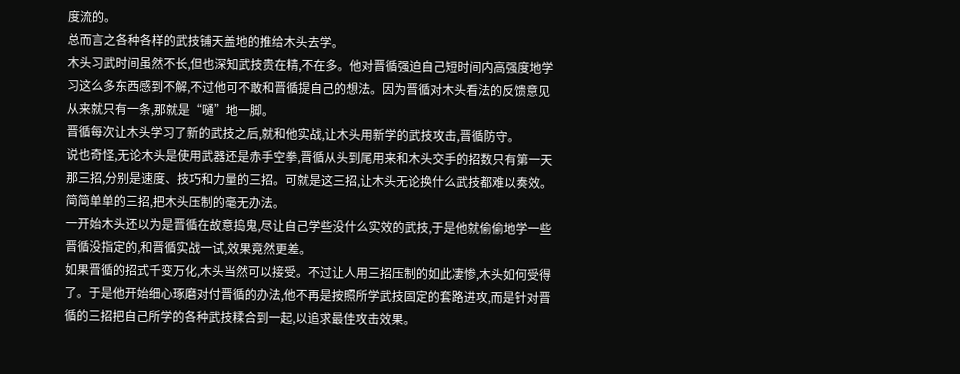度流的。
总而言之各种各样的武技铺天盖地的推给木头去学。
木头习武时间虽然不长,但也深知武技贵在精,不在多。他对晋循强迫自己短时间内高强度地学习这么多东西感到不解,不过他可不敢和晋循提自己的想法。因为晋循对木头看法的反馈意见从来就只有一条,那就是“嗵”地一脚。
晋循每次让木头学习了新的武技之后,就和他实战,让木头用新学的武技攻击,晋循防守。
说也奇怪,无论木头是使用武器还是赤手空拳,晋循从头到尾用来和木头交手的招数只有第一天那三招,分别是速度、技巧和力量的三招。可就是这三招,让木头无论换什么武技都难以奏效。简简单单的三招,把木头压制的毫无办法。
一开始木头还以为是晋循在故意捣鬼,尽让自己学些没什么实效的武技,于是他就偷偷地学一些晋循没指定的,和晋循实战一试,效果竟然更差。
如果晋循的招式千变万化,木头当然可以接受。不过让人用三招压制的如此凄惨,木头如何受得了。于是他开始细心琢磨对付晋循的办法,他不再是按照所学武技固定的套路进攻,而是针对晋循的三招把自己所学的各种武技糅合到一起,以追求最佳攻击效果。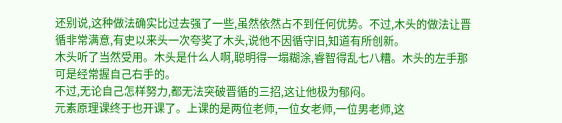还别说,这种做法确实比过去强了一些,虽然依然占不到任何优势。不过,木头的做法让晋循非常满意,有史以来头一次夸奖了木头,说他不因循守旧,知道有所创新。
木头听了当然受用。木头是什么人啊,聪明得一塌糊涂,睿智得乱七八糟。木头的左手那可是经常握自己右手的。
不过,无论自己怎样努力,都无法突破晋循的三招,这让他极为郁闷。
元素原理课终于也开课了。上课的是两位老师,一位女老师,一位男老师,这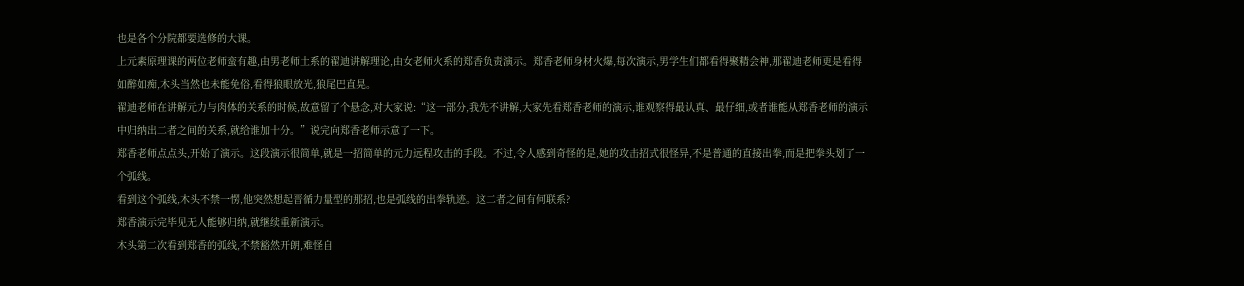也是各个分院都要选修的大课。
上元素原理课的两位老师蛮有趣,由男老师土系的翟迪讲解理论,由女老师火系的郑香负责演示。郑香老师身材火爆,每次演示,男学生们都看得聚精会神,那翟迪老师更是看得如醉如痴,木头当然也未能免俗,看得狼眼放光,狼尾巴直晃。
翟迪老师在讲解元力与肉体的关系的时候,故意留了个悬念,对大家说:“这一部分,我先不讲解,大家先看郑香老师的演示,谁观察得最认真、最仔细,或者谁能从郑香老师的演示中归纳出二者之间的关系,就给谁加十分。”说完向郑香老师示意了一下。
郑香老师点点头,开始了演示。这段演示很简单,就是一招简单的元力远程攻击的手段。不过,令人感到奇怪的是,她的攻击招式很怪异,不是普通的直接出拳,而是把拳头划了一个弧线。
看到这个弧线,木头不禁一愣,他突然想起晋循力量型的那招,也是弧线的出拳轨迹。这二者之间有何联系?
郑香演示完毕见无人能够归纳,就继续重新演示。
木头第二次看到郑香的弧线,不禁豁然开朗,难怪自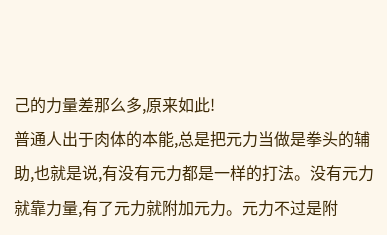己的力量差那么多,原来如此!
普通人出于肉体的本能,总是把元力当做是拳头的辅助,也就是说,有没有元力都是一样的打法。没有元力就靠力量,有了元力就附加元力。元力不过是附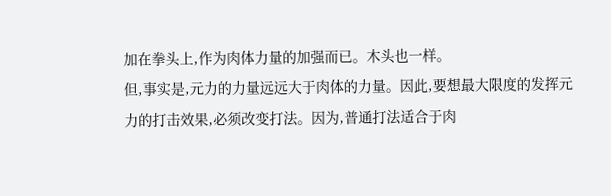加在拳头上,作为肉体力量的加强而已。木头也一样。
但,事实是,元力的力量远远大于肉体的力量。因此,要想最大限度的发挥元力的打击效果,必须改变打法。因为,普通打法适合于肉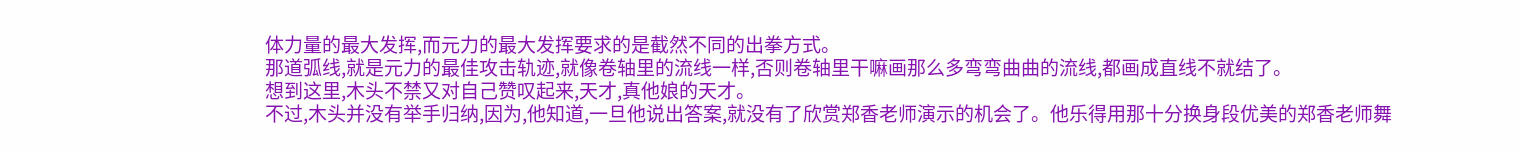体力量的最大发挥,而元力的最大发挥要求的是截然不同的出拳方式。
那道弧线,就是元力的最佳攻击轨迹,就像卷轴里的流线一样,否则卷轴里干嘛画那么多弯弯曲曲的流线,都画成直线不就结了。
想到这里,木头不禁又对自己赞叹起来,天才,真他娘的天才。
不过,木头并没有举手归纳,因为,他知道,一旦他说出答案,就没有了欣赏郑香老师演示的机会了。他乐得用那十分换身段优美的郑香老师舞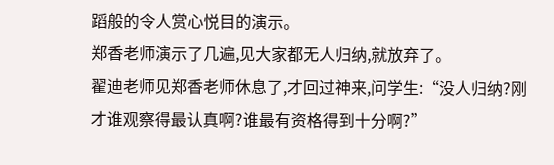蹈般的令人赏心悦目的演示。
郑香老师演示了几遍,见大家都无人归纳,就放弃了。
翟迪老师见郑香老师休息了,才回过神来,问学生:“没人归纳?刚才谁观察得最认真啊?谁最有资格得到十分啊?”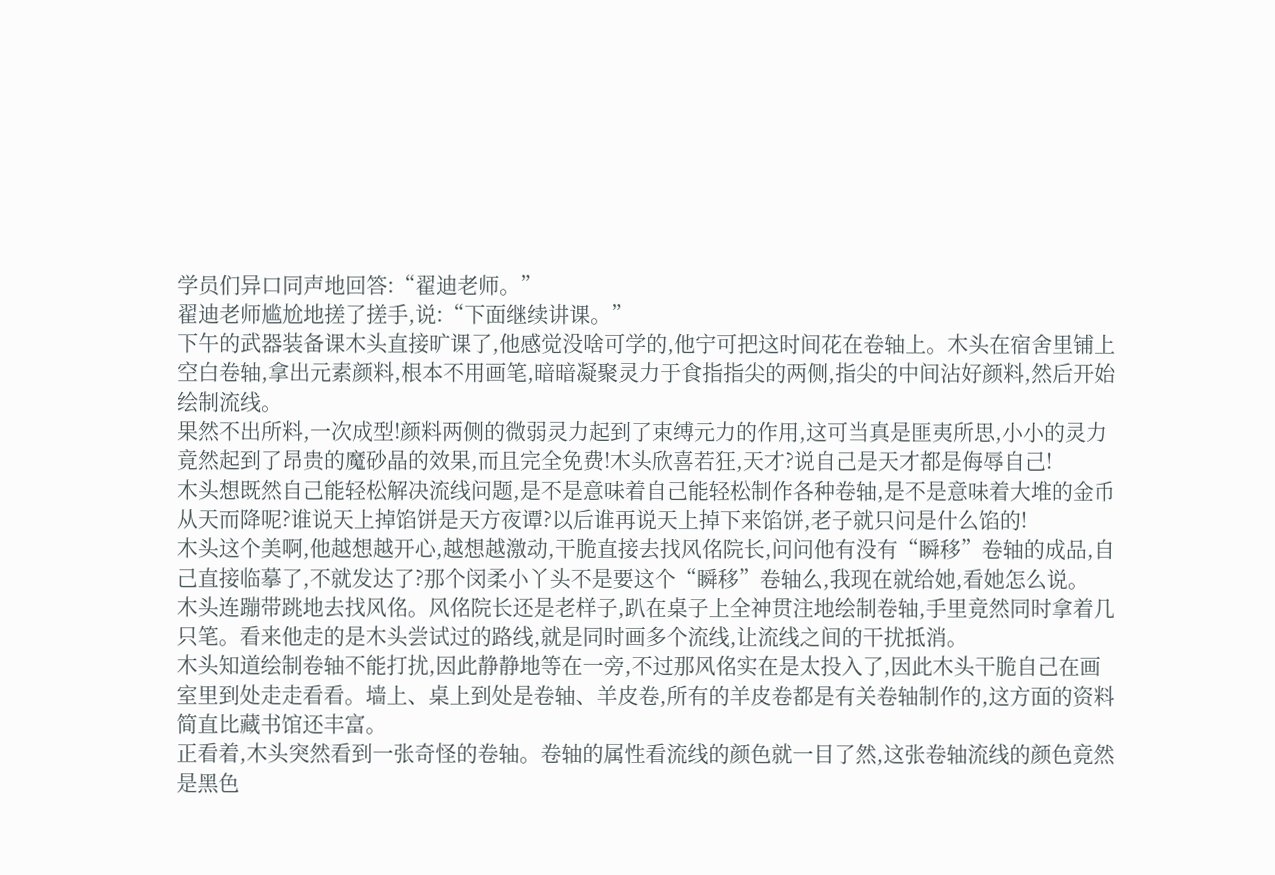学员们异口同声地回答:“翟迪老师。”
翟迪老师尴尬地搓了搓手,说:“下面继续讲课。”
下午的武器装备课木头直接旷课了,他感觉没啥可学的,他宁可把这时间花在卷轴上。木头在宿舍里铺上空白卷轴,拿出元素颜料,根本不用画笔,暗暗凝聚灵力于食指指尖的两侧,指尖的中间沾好颜料,然后开始绘制流线。
果然不出所料,一次成型!颜料两侧的微弱灵力起到了束缚元力的作用,这可当真是匪夷所思,小小的灵力竟然起到了昂贵的魔砂晶的效果,而且完全免费!木头欣喜若狂,天才?说自己是天才都是侮辱自己!
木头想既然自己能轻松解决流线问题,是不是意味着自己能轻松制作各种卷轴,是不是意味着大堆的金币从天而降呢?谁说天上掉馅饼是天方夜谭?以后谁再说天上掉下来馅饼,老子就只问是什么馅的!
木头这个美啊,他越想越开心,越想越激动,干脆直接去找风佲院长,问问他有没有“瞬移”卷轴的成品,自己直接临摹了,不就发达了?那个闵柔小丫头不是要这个“瞬移”卷轴么,我现在就给她,看她怎么说。
木头连蹦带跳地去找风佲。风佲院长还是老样子,趴在桌子上全神贯注地绘制卷轴,手里竟然同时拿着几只笔。看来他走的是木头尝试过的路线,就是同时画多个流线,让流线之间的干扰抵消。
木头知道绘制卷轴不能打扰,因此静静地等在一旁,不过那风佲实在是太投入了,因此木头干脆自己在画室里到处走走看看。墙上、桌上到处是卷轴、羊皮卷,所有的羊皮卷都是有关卷轴制作的,这方面的资料简直比藏书馆还丰富。
正看着,木头突然看到一张奇怪的卷轴。卷轴的属性看流线的颜色就一目了然,这张卷轴流线的颜色竟然是黑色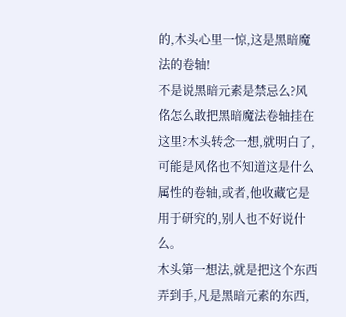的,木头心里一惊,这是黑暗魔法的卷轴!
不是说黑暗元素是禁忌么?风佲怎么敢把黑暗魔法卷轴挂在这里?木头转念一想,就明白了,可能是风佲也不知道这是什么属性的卷轴,或者,他收藏它是用于研究的,别人也不好说什么。
木头第一想法,就是把这个东西弄到手,凡是黑暗元素的东西,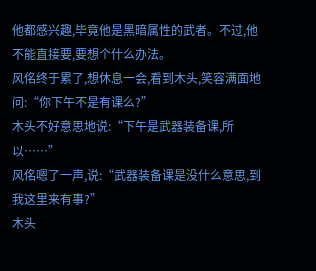他都感兴趣,毕竟他是黑暗属性的武者。不过,他不能直接要,要想个什么办法。
风佲终于累了,想休息一会,看到木头,笑容满面地问:“你下午不是有课么?”
木头不好意思地说:“下午是武器装备课,所以……”
风佲嗯了一声,说:“武器装备课是没什么意思,到我这里来有事?”
木头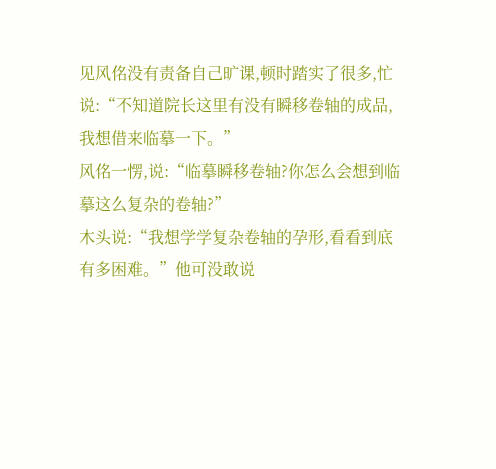见风佲没有责备自己旷课,顿时踏实了很多,忙说:“不知道院长这里有没有瞬移卷轴的成品,我想借来临摹一下。”
风佲一愣,说:“临摹瞬移卷轴?你怎么会想到临摹这么复杂的卷轴?”
木头说:“我想学学复杂卷轴的孕形,看看到底有多困难。”他可没敢说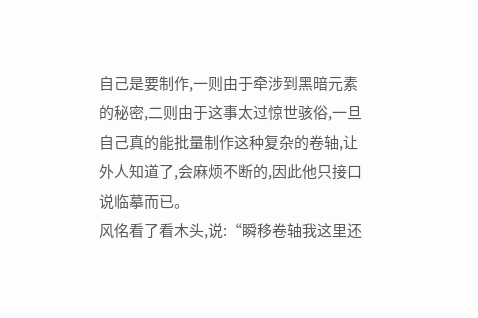自己是要制作,一则由于牵涉到黑暗元素的秘密,二则由于这事太过惊世骇俗,一旦自己真的能批量制作这种复杂的卷轴,让外人知道了,会麻烦不断的,因此他只接口说临摹而已。
风佲看了看木头,说:“瞬移卷轴我这里还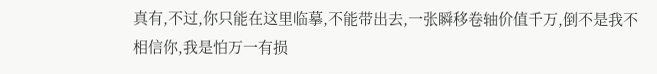真有,不过,你只能在这里临摹,不能带出去,一张瞬移卷轴价值千万,倒不是我不相信你,我是怕万一有损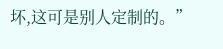坏,这可是别人定制的。”